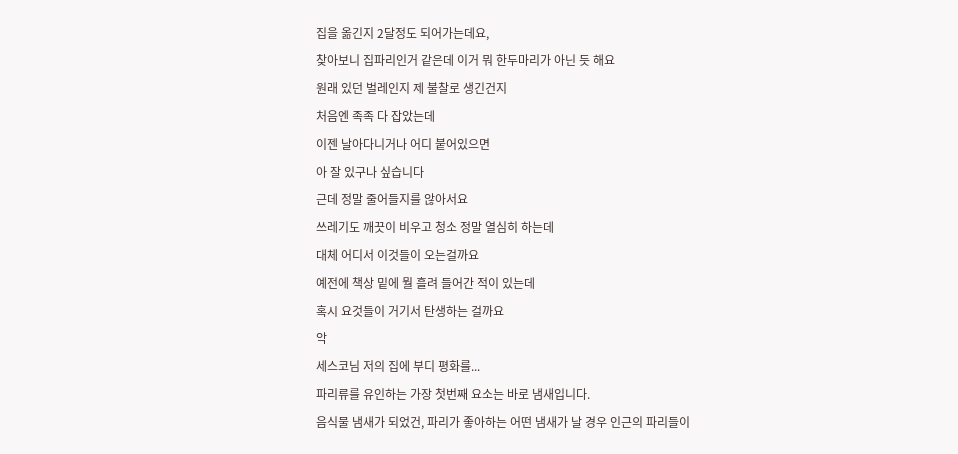집을 옮긴지 2달정도 되어가는데요,
찾아보니 집파리인거 같은데 이거 뭐 한두마리가 아닌 듯 해요
원래 있던 벌레인지 제 불찰로 생긴건지
처음엔 족족 다 잡았는데
이젠 날아다니거나 어디 붙어있으면
아 잘 있구나 싶습니다
근데 정말 줄어들지를 않아서요
쓰레기도 깨끗이 비우고 청소 정말 열심히 하는데
대체 어디서 이것들이 오는걸까요
예전에 책상 밑에 뭘 흘려 들어간 적이 있는데
혹시 요것들이 거기서 탄생하는 걸까요
악
세스코님 저의 집에 부디 평화를...
파리류를 유인하는 가장 첫번째 요소는 바로 냄새입니다.
음식물 냄새가 되었건, 파리가 좋아하는 어떤 냄새가 날 경우 인근의 파리들이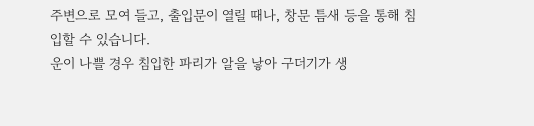주변으로 모여 들고, 출입문이 열릴 때나, 창문 틈새 등을 통해 침입할 수 있습니다.
운이 나쁠 경우 침입한 파리가 알을 낳아 구더기가 생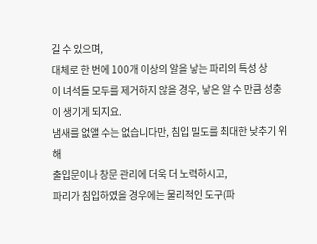길 수 있으며,
대체로 한 번에 100개 이상의 알을 낳는 파리의 특성 상
이 녀석들 모두를 제거하지 않을 경우, 낳은 알 수 만큼 성충이 생기게 되지요.
냄새를 없앨 수는 없습니다만, 침입 밀도를 최대한 낮추기 위해
출입문이나 창문 관리에 더욱 더 노력하시고,
파리가 침입하였을 경우에는 물리적인 도구(파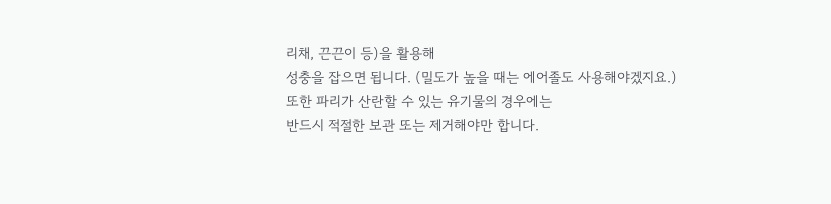리채, 끈끈이 등)을 활용해
성충을 잡으면 됩니다. (밀도가 높을 때는 에어졸도 사용해야겠지요.)
또한 파리가 산란할 수 있는 유기물의 경우에는
반드시 적절한 보관 또는 제거해야만 합니다.